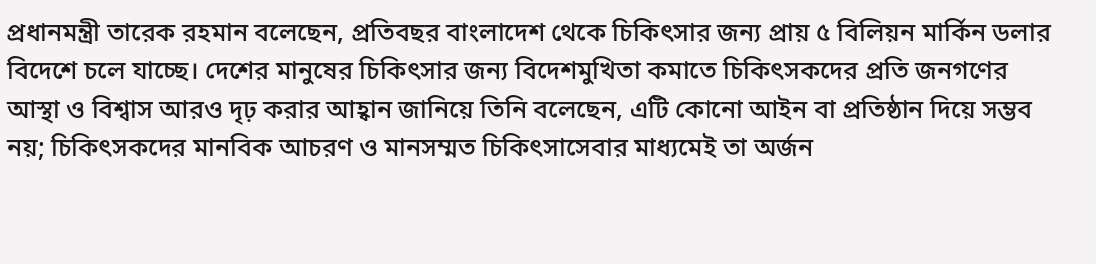প্রধানমন্ত্রী তারেক রহমান বলেছেন, প্রতিবছর বাংলাদেশ থেকে চিকিৎসার জন্য প্রায় ৫ বিলিয়ন মার্কিন ডলার বিদেশে চলে যাচ্ছে। দেশের মানুষের চিকিৎসার জন্য বিদেশমুখিতা কমাতে চিকিৎসকদের প্রতি জনগণের আস্থা ও বিশ্বাস আরও দৃঢ় করার আহ্বান জানিয়ে তিনি বলেছেন, এটি কোনো আইন বা প্রতিষ্ঠান দিয়ে সম্ভব নয়; চিকিৎসকদের মানবিক আচরণ ও মানসম্মত চিকিৎসাসেবার মাধ্যমেই তা অর্জন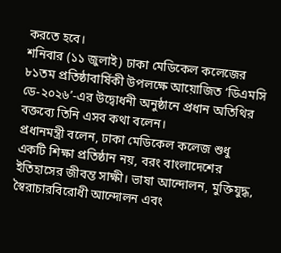করতে হবে।
শনিবার (১১ জুলাই) ঢাকা মেডিকেল কলেজের ৮১তম প্রতিষ্ঠাবার্ষিকী উপলক্ষে আয়োজিত ‘ডিএমসি ডে-২০২৬’-এর উদ্বোধনী অনুষ্ঠানে প্রধান অতিথির বক্তব্যে তিনি এসব কথা বলেন।
প্রধানমন্ত্রী বলেন, ঢাকা মেডিকেল কলেজ শুধু একটি শিক্ষা প্রতিষ্ঠান নয়, বরং বাংলাদেশের ইতিহাসের জীবন্ত সাক্ষী। ভাষা আন্দোলন, মুক্তিযুদ্ধ, স্বৈরাচারবিরোধী আন্দোলন এবং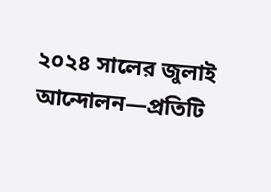২০২৪ সালের জুলাই আন্দোলন—প্রতিটি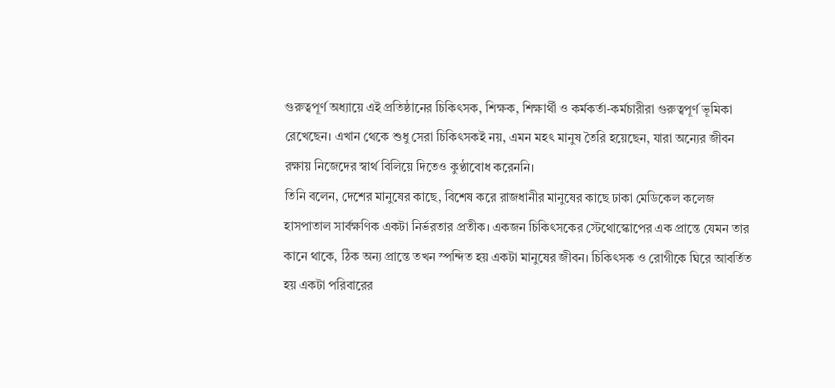গুরুত্বপূর্ণ অধ্যায়ে এই প্রতিষ্ঠানের চিকিৎসক, শিক্ষক, শিক্ষার্থী ও কর্মকর্তা-কর্মচারীরা গুরুত্বপূর্ণ ভূমিকা রেখেছেন। এখান থেকে শুধু সেরা চিকিৎসকই নয়, এমন মহৎ মানুষ তৈরি হয়েছেন, যারা অন্যের জীবন রক্ষায় নিজেদের স্বার্থ বিলিয়ে দিতেও কুণ্ঠাবোধ করেননি।
তিনি বলেন, দেশের মানুষের কাছে, বিশেষ করে রাজধানীর মানুষের কাছে ঢাকা মেডিকেল কলেজ হাসপাতাল সার্বক্ষণিক একটা নির্ভরতার প্রতীক। একজন চিকিৎসকের স্টেথোস্কোপের এক প্রান্তে যেমন তার কানে থাকে, ঠিক অন্য প্রান্তে তখন স্পন্দিত হয় একটা মানুষের জীবন। চিকিৎসক ও রোগীকে ঘিরে আবর্তিত হয় একটা পরিবারের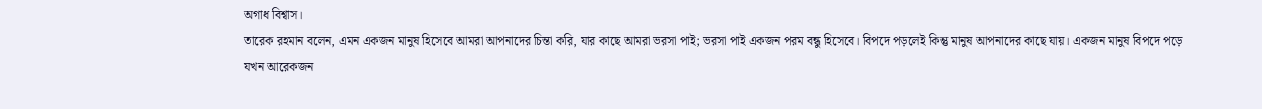অগাধ বিশ্বাস।
তারেক রহমান বলেন, এমন একজন মানুষ হিসেবে আমরা আপনাদের চিন্তা করি, যার কাছে আমরা ভরসা পাই; ভরসা পাই একজন পরম বন্ধু হিসেবে। বিপদে পড়লেই কিন্তু মানুষ আপনাদের কাছে যায়। একজন মানুষ বিপদে পড়ে যখন আরেকজন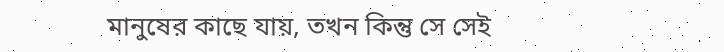মানুষের কাছে যায়, তখন কিন্তু সে সেই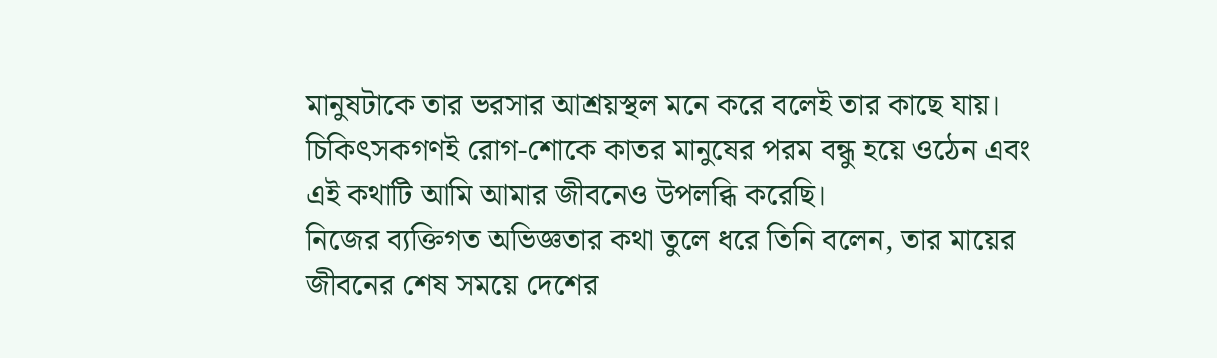মানুষটাকে তার ভরসার আশ্রয়স্থল মনে করে বলেই তার কাছে যায়। চিকিৎসকগণই রোগ-শোকে কাতর মানুষের পরম বন্ধু হয়ে ওঠেন এবং এই কথাটি আমি আমার জীবনেও উপলব্ধি করেছি।
নিজের ব্যক্তিগত অভিজ্ঞতার কথা তুলে ধরে তিনি বলেন, তার মায়ের জীবনের শেষ সময়ে দেশের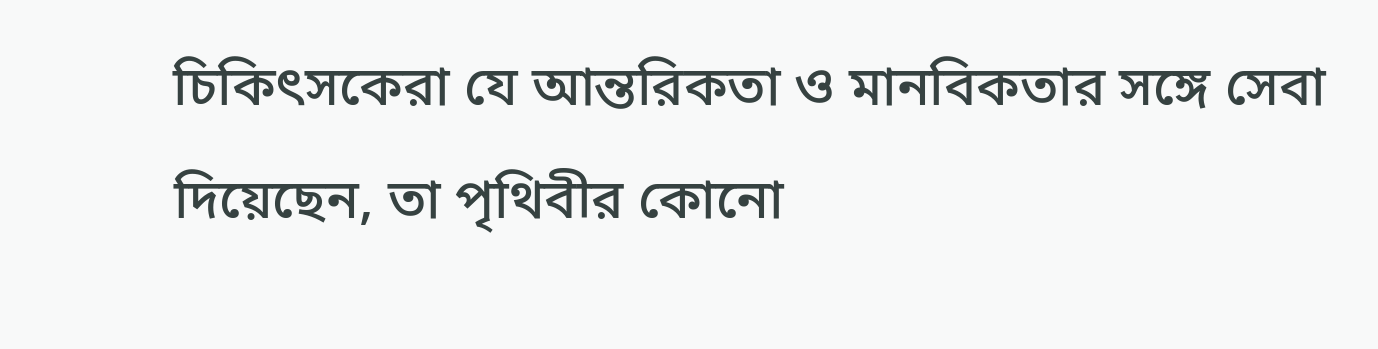চিকিৎসকেরা যে আন্তরিকতা ও মানবিকতার সঙ্গে সেবা দিয়েছেন, তা পৃথিবীর কোনো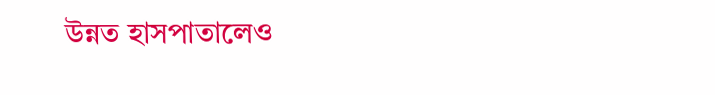উন্নত হাসপাতালেও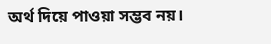অর্থ দিয়ে পাওয়া সম্ভব নয়।